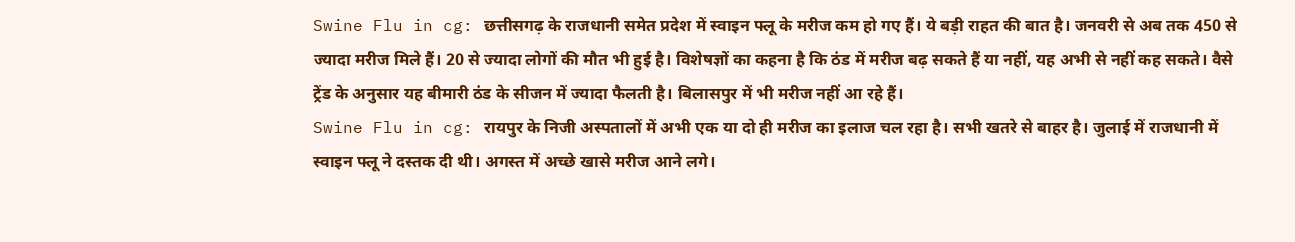Swine Flu in cg: छत्तीसगढ़ के राजधानी समेत प्रदेश में स्वाइन फ्लू के मरीज कम हो गए हैं। ये बड़ी राहत की बात है। जनवरी से अब तक 450 से ज्यादा मरीज मिले हैं। 20 से ज्यादा लोगों की मौत भी हुई है। विशेषज्ञों का कहना है कि ठंड में मरीज बढ़ सकते हैं या नहीं, यह अभी से नहीं कह सकते। वैसे ट्रेंड के अनुसार यह बीमारी ठंड के सीजन में ज्यादा फैलती है। बिलासपुर में भी मरीज नहीं आ रहे हैं।
Swine Flu in cg: रायपुर के निजी अस्पतालों में अभी एक या दो ही मरीज का इलाज चल रहा है। सभी खतरे से बाहर है। जुलाई में राजधानी में स्वाइन फ्लू ने दस्तक दी थी। अगस्त में अच्छे खासे मरीज आने लगे।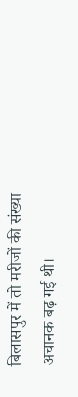बिलासपुर में तो मरीजों की संख्या अचानक बढ़ गई थी।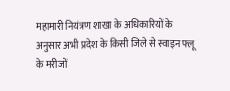महामारी नियंत्रण शाखा के अधिकारियों के अनुसार अभी प्रदेश के किसी जिले से स्वाइन फ्लू के मरीजों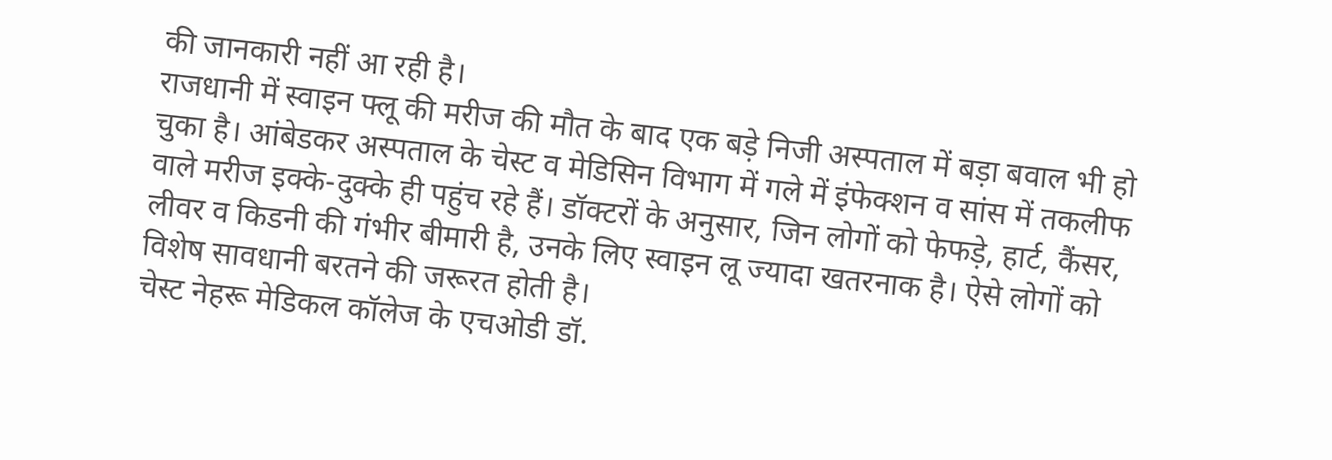की जानकारी नहीं आ रही है।
राजधानी में स्वाइन फ्लू की मरीज की मौत के बाद एक बड़े निजी अस्पताल में बड़ा बवाल भी हो चुका है। आंबेडकर अस्पताल के चेस्ट व मेडिसिन विभाग में गले में इंफेक्शन व सांस में तकलीफ वाले मरीज इक्के-दुक्के ही पहुंच रहे हैं। डॉक्टरों के अनुसार, जिन लोगों को फेफड़े, हार्ट, कैंसर, लीवर व किडनी की गंभीर बीमारी है, उनके लिए स्वाइन लू ज्यादा खतरनाक है। ऐसे लोगों को विशेष सावधानी बरतने की जरूरत होती है।
चेस्ट नेहरू मेडिकल कॉलेज के एचओडी डॉ.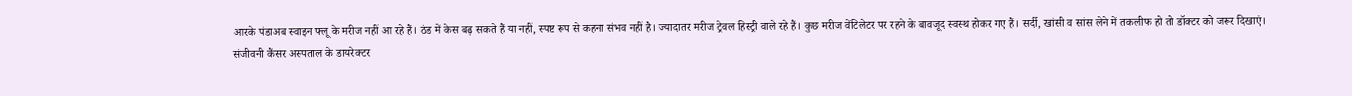आरके पंडाअब स्वाइन फ्लू के मरीज नहीं आ रहे हैं। ठंड में केस बढ़ सकते हैं या नहीं, स्पष्ट रूप से कहना संभव नहीं है। ज्यादातर मरीज ट्रेवल हिस्ट्री वाले रहे हैं। कुछ मरीज वेंटिलेटर पर रहने के बावजूद स्वस्थ होकर गए हैं। सर्दी, खांसी व सांस लेने में तकलीफ हो तो डॉक्टर को जरूर दिखाएं।
संजीवनी कैंसर अस्पताल के डायरेक्टर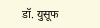डॉ. युसूफ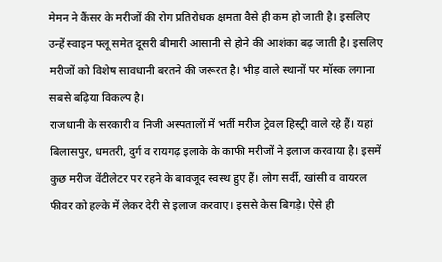मेमन ने कैंसर के मरीजों की रोग प्रतिरोधक क्षमता वैसे ही कम हो जाती है। इसलिए उन्हें स्वाइन फ्लू समेत दूसरी बीमारी आसानी से होने की आशंका बढ़ जाती है। इसलिए मरीजों को विशेष सावधानी बरतने की जरूरत है। भीड़ वाले स्थानों पर मॉस्क लगाना सबसे बढ़िया विकल्प है।
राजधानी के सरकारी व निजी अस्पतालों में भर्ती मरीज ट्रेवल हिस्ट्री वाले रहे हैं। यहां बिलासपुर, धमतरी, दुर्ग व रायगढ़ इलाके के काफी मरीजों ने इलाज करवाया है। इसमें कुछ मरीज वेंटीलेटर पर रहने के बावजूद स्वस्थ हुए हैं। लोग सर्दी, खांसी व वायरल फीवर को हल्के में लेकर देरी से इलाज करवाए। इससे केस बिगड़े। ऐसे ही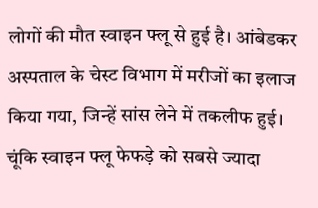लोगों की मौत स्वाइन फ्लू से हुई है। आंबेडकर अस्पताल के चेस्ट विभाग में मरीजों का इलाज किया गया, जिन्हें सांस लेने में तकलीफ हुई। चूंकि स्वाइन फ्लू फेफड़े को सबसे ज्यादा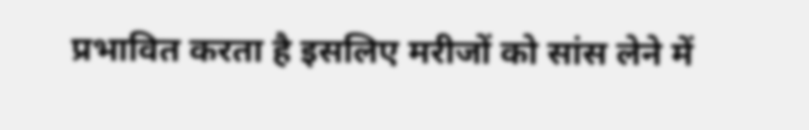प्रभावित करता है इसलिए मरीजों को सांस लेने में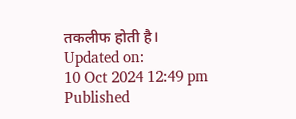तकलीफ होती है।
Updated on:
10 Oct 2024 12:49 pm
Published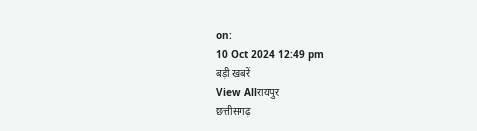on:
10 Oct 2024 12:49 pm
बड़ी खबरें
View Allरायपुर
छत्तीसगढ़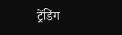ट्रेंडिंग